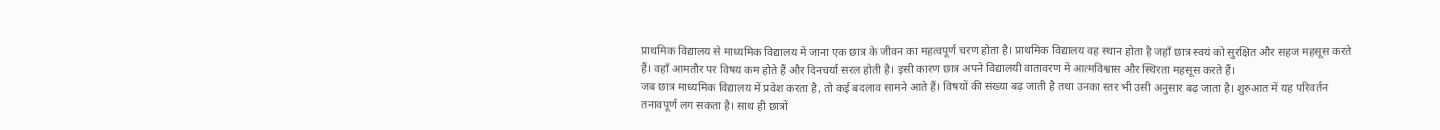प्राथमिक विद्यालय से माध्यमिक विद्यालय में जाना एक छात्र के जीवन का महत्वपूर्ण चरण होता है। प्राथमिक विद्यालय वह स्थान होता है जहाँ छात्र स्वयं को सुरक्षित और सहज महसूस करते हैं। वहाँ आमतौर पर विषय कम होते हैं और दिनचर्या सरल होती है। इसी कारण छात्र अपने विद्यालयी वातावरण में आत्मविश्वास और स्थिरता महसूस करते हैं।
जब छात्र माध्यमिक विद्यालय में प्रवेश करता है, तो कई बदलाव सामने आते हैं। विषयों की संख्या बढ़ जाती है तथा उनका स्तर भी उसी अनुसार बढ़ जाता है। शुरुआत में यह परिवर्तन तनावपूर्ण लग सकता है। साथ ही छात्रों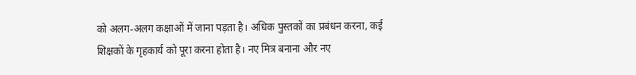को अलग-अलग कक्षाओं में जाना पड़ता है। अधिक पुस्तकों का प्रबंधन करना, कई शिक्षकों के गृहकार्य को पूरा करना होता है। नए मित्र बनाना और नए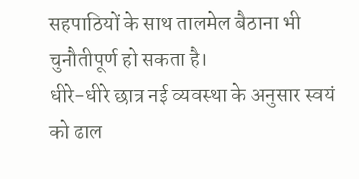सहपाठियों के साथ तालमेल बैठाना भी चुनौतीपूर्ण हो सकता है।
धीरे-धीरे छात्र नई व्यवस्था के अनुसार स्वयं को ढाल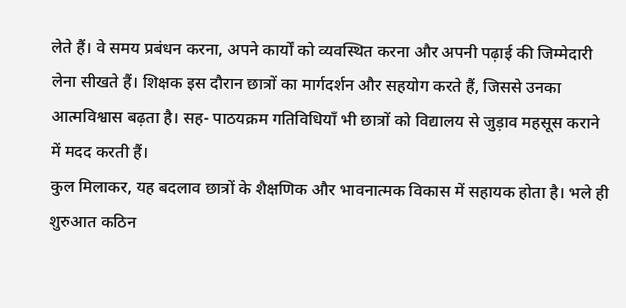लेते हैं। वे समय प्रबंधन करना, अपने कार्यों को व्यवस्थित करना और अपनी पढ़ाई की जिम्मेदारी लेना सीखते हैं। शिक्षक इस दौरान छात्रों का मार्गदर्शन और सहयोग करते हैं, जिससे उनका आत्मविश्वास बढ़ता है। सह- पाठयक्रम गतिविधियाँ भी छात्रों को विद्यालय से जुड़ाव महसूस कराने में मदद करती हैं।
कुल मिलाकर, यह बदलाव छात्रों के शैक्षणिक और भावनात्मक विकास में सहायक होता है। भले ही शुरुआत कठिन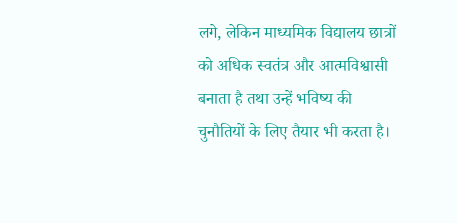लगे, लेकिन माध्यमिक विद्यालय छात्रों को अधिक स्वतंत्र और आत्मविश्वासी बनाता है तथा उन्हें भविष्य की चुनौतियों के लिए तैयार भी करता है।